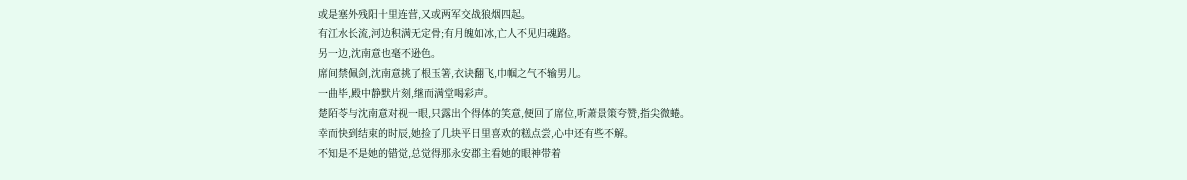或是塞外残阳十里连营,又或两军交战狼烟四起。
有江水长流,河边积满无定骨;有月魄如冰,亡人不见归魂路。
另一边,沈南意也毫不逊色。
席间禁佩剑,沈南意挑了根玉箸,衣诀翻飞,巾帼之气不输男儿。
一曲毕,殿中静默片刻,继而满堂喝彩声。
楚陌苓与沈南意对视一眼,只露出个得体的笑意,便回了席位,听萧景策夸赞,指尖微蜷。
幸而快到结束的时辰,她捡了几块平日里喜欢的糕点尝,心中还有些不解。
不知是不是她的错觉,总觉得那永安郡主看她的眼神带着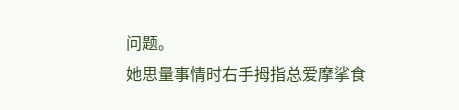问题。
她思量事情时右手拇指总爱摩挲食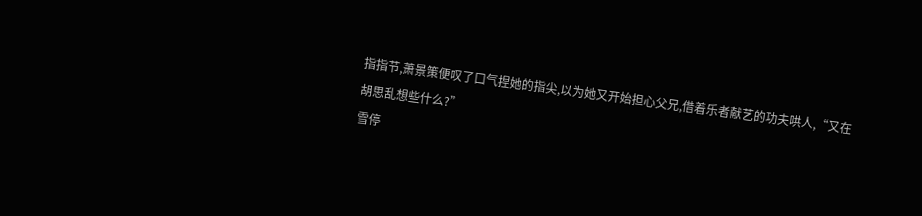指指节,萧景策便叹了口气捏她的指尖,以为她又开始担心父兄,借着乐者献艺的功夫哄人,“又在胡思乱想些什么?”
雪停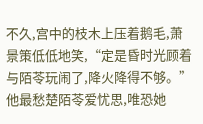不久,宫中的枝木上压着鹅毛,萧景策低低地笑,“定是昏时光顾着与陌苓玩闹了,降火降得不够。”
他最愁楚陌苓爱忧思,唯恐她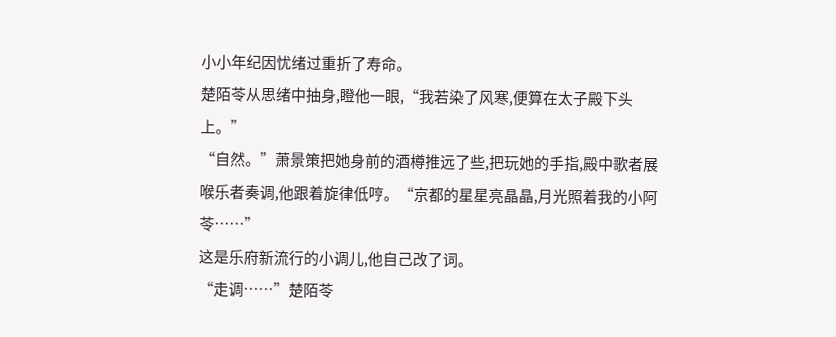小小年纪因忧绪过重折了寿命。
楚陌苓从思绪中抽身,瞪他一眼,“我若染了风寒,便算在太子殿下头上。”
“自然。”萧景策把她身前的酒樽推远了些,把玩她的手指,殿中歌者展喉乐者奏调,他跟着旋律低哼。“京都的星星亮晶晶,月光照着我的小阿苓……”
这是乐府新流行的小调儿,他自己改了词。
“走调……”楚陌苓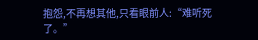抱怨,不再想其他,只看眼前人:“难听死了。”